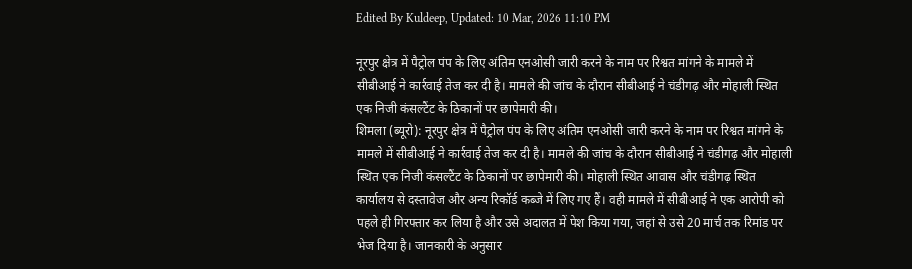Edited By Kuldeep, Updated: 10 Mar, 2026 11:10 PM

नूरपुर क्षेत्र में पैट्रोल पंप के लिए अंतिम एनओसी जारी करने के नाम पर रिश्वत मांगने के मामले में सीबीआई ने कार्रवाई तेज कर दी है। मामले की जांच के दौरान सीबीआई ने चंडीगढ़ और मोहाली स्थित एक निजी कंसल्टैंट के ठिकानों पर छापेमारी की।
शिमला (ब्यूरो): नूरपुर क्षेत्र में पैट्रोल पंप के लिए अंतिम एनओसी जारी करने के नाम पर रिश्वत मांगने के मामले में सीबीआई ने कार्रवाई तेज कर दी है। मामले की जांच के दौरान सीबीआई ने चंडीगढ़ और मोहाली स्थित एक निजी कंसल्टैंट के ठिकानों पर छापेमारी की। मोहाली स्थित आवास और चंडीगढ़ स्थित कार्यालय से दस्तावेज और अन्य रिकॉर्ड कब्जे में लिए गए हैं। वही मामले में सीबीआई ने एक आरोपी को पहले ही गिरफ्तार कर लिया है और उसे अदालत में पेश किया गया, जहां से उसे 20 मार्च तक रिमांड पर भेज दिया है। जानकारी के अनुसार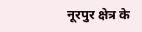नूरपुर क्षेत्र के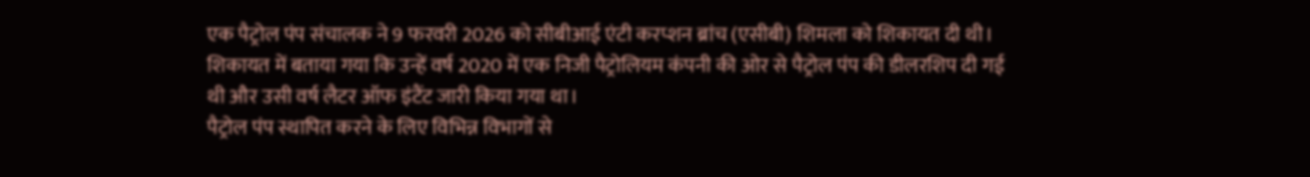एक पैट्रोल पंप संचालक ने 9 फरवरी 2026 को सीबीआई एंटी करप्शन ब्रांच (एसीबी) शिमला को शिकायत दी थी। शिकायत में बताया गया कि उन्हें वर्ष 2020 में एक निजी पैट्रोलियम कंपनी की ओर से पैट्रोल पंप की डीलरशिप दी गई थी और उसी वर्ष लैटर ऑफ इंटैंट जारी किया गया था।
पैट्रोल पंप स्थापित करने के लिए विभिन्न विभागों से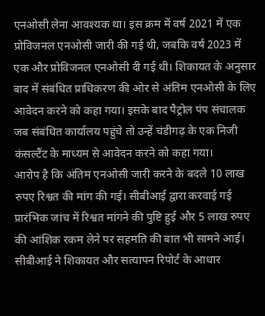एनओसी लेना आवश्यक था। इस क्रम में वर्ष 2021 में एक प्रोविजनल एनओसी जारी की गई थी, जबकि वर्ष 2023 में एक और प्रोविजनल एनओसी दी गई थी। शिकायत के अनुसार बाद में संबंधित प्राधिकरण की ओर से अंतिम एनओसी के लिए आवेदन करने को कहा गया। इसके बाद पैट्रोल पंप संचालक जब संबंधित कार्यालय पहुंचे तो उन्हें चंडीगढ़ के एक निजी कंसल्टैंट के माध्यम से आवेदन करने को कहा गया।
आरोप है कि अंतिम एनओसी जारी करने के बदले 10 लाख रुपए रिश्वत की मांग की गई। सीबीआई द्वारा करवाई गई प्रारंभिक जांच में रिश्वत मांगने की पुष्टि हुई और 5 लाख रुपए की आंशिक रकम लेने पर सहमति की बात भी सामने आई। सीबीआई ने शिकायत और सत्यापन रिपोर्ट के आधार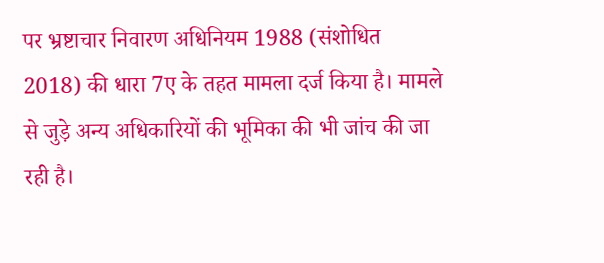पर भ्रष्टाचार निवारण अधिनियम 1988 (संशोधित 2018) की धारा 7ए के तहत मामला दर्ज किया है। मामले से जुड़े अन्य अधिकारियों की भूमिका की भी जांच की जा रही है।